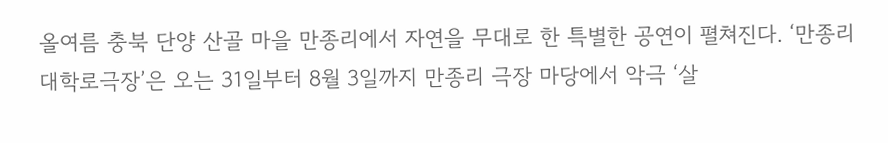올여름 충북 단양 산골 마을 만종리에서 자연을 무대로 한 특별한 공연이 펼쳐진다. ‘만종리대학로극장’은 오는 31일부터 8월 3일까지 만종리 극장 마당에서 악극 ‘살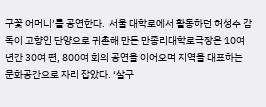구꽃 어머니’를 공연한다.  서울 대학로에서 활동하던 허성수 감독이 고향인 단양으로 귀촌해 만든 만종리대학로극장은 10여 년간 30여 편, 800여 회의 공연을 이어오며 지역을 대표하는 문화공간으로 자리 잡았다. ‘살구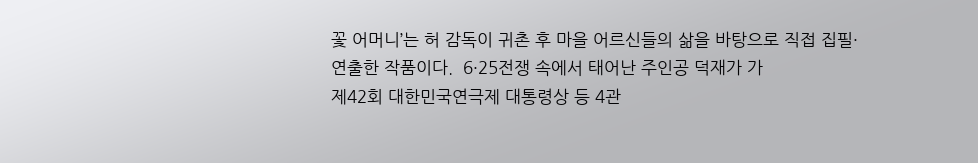꽃 어머니’는 허 감독이 귀촌 후 마을 어르신들의 삶을 바탕으로 직접 집필·연출한 작품이다.  6·25전쟁 속에서 태어난 주인공 덕재가 가
제42회 대한민국연극제 대통령상 등 4관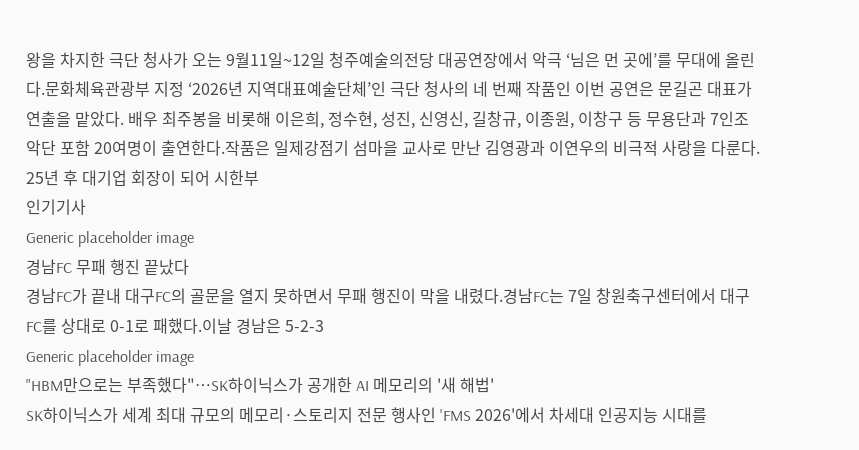왕을 차지한 극단 청사가 오는 9월11일~12일 청주예술의전당 대공연장에서 악극 ‘님은 먼 곳에’를 무대에 올린다.문화체육관광부 지정 ‘2026년 지역대표예술단체’인 극단 청사의 네 번째 작품인 이번 공연은 문길곤 대표가 연출을 맡았다. 배우 최주봉을 비롯해 이은희, 정수현, 성진, 신영신, 길창규, 이종원, 이창구 등 무용단과 7인조 악단 포함 20여명이 출연한다.작품은 일제강점기 섬마을 교사로 만난 김영광과 이연우의 비극적 사랑을 다룬다. 25년 후 대기업 회장이 되어 시한부
인기기사
Generic placeholder image
경남FC 무패 행진 끝났다
경남FC가 끝내 대구FC의 골문을 열지 못하면서 무패 행진이 막을 내렸다.경남FC는 7일 창원축구센터에서 대구FC를 상대로 0-1로 패했다.이날 경남은 5-2-3
Generic placeholder image
"HBM만으로는 부족했다"…SK하이닉스가 공개한 AI 메모리의 '새 해법'
SK하이닉스가 세계 최대 규모의 메모리·스토리지 전문 행사인 'FMS 2026'에서 차세대 인공지능 시대를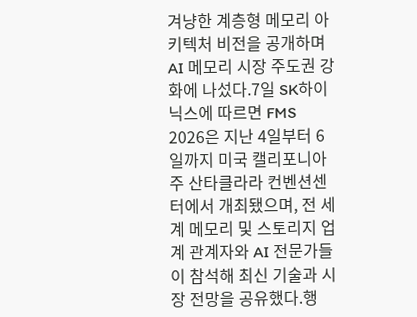겨냥한 계층형 메모리 아키텍처 비전을 공개하며 AI 메모리 시장 주도권 강화에 나섰다.7일 SK하이닉스에 따르면 FMS 2026은 지난 4일부터 6일까지 미국 캘리포니아주 산타클라라 컨벤션센터에서 개최됐으며, 전 세계 메모리 및 스토리지 업계 관계자와 AI 전문가들이 참석해 최신 기술과 시장 전망을 공유했다.행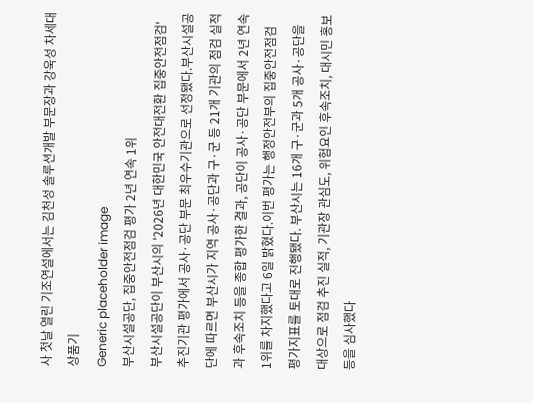사 첫날 열린 기조연설에서는 김천성 솔루션개발 부문장과 강욱성 차세대상품기
Generic placeholder image
부산시설공단, 집중안전점검 평가 2년 연속 1위
부산시설공단이 부산시의 '2026년 대한민국 안전대전환 집중안전점검' 추진기관 평가에서 공사·공단 부문 최우수기관으로 선정됐다.부산시설공단에 따르면 부산시가 지역 공사·공단과 구·군 등 21개 기관의 점검 실적과 후속조치 등을 종합 평가한 결과, 공단이 공사·공단 부문에서 2년 연속 1위를 차지했다고 6일 밝혔다.이번 평가는 행정안전부의 집중안전점검 평가지표를 토대로 진행됐다. 부산시는 16개 구·군과 5개 공사·공단을 대상으로 점검 추진 실적, 기관장 관심도, 위험요인 후속조치, 대시민 홍보 등을 심사했다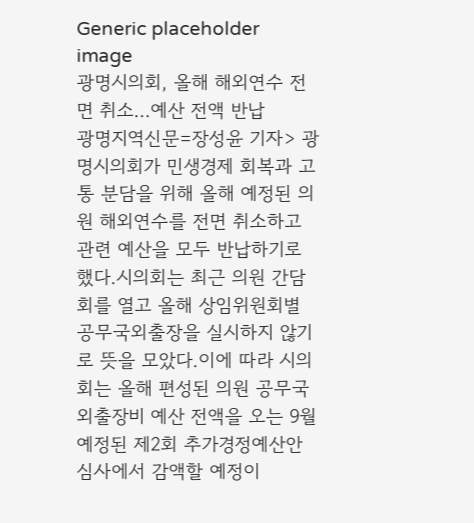Generic placeholder image
광명시의회, 올해 해외연수 전면 취소…예산 전액 반납
광명지역신문=장성윤 기자> 광명시의회가 민생경제 회복과 고통 분담을 위해 올해 예정된 의원 해외연수를 전면 취소하고 관련 예산을 모두 반납하기로 했다.시의회는 최근 의원 간담회를 열고 올해 상임위원회별 공무국외출장을 실시하지 않기로 뜻을 모았다.이에 따라 시의회는 올해 편성된 의원 공무국외출장비 예산 전액을 오는 9월 예정된 제2회 추가경정예산안 심사에서 감액할 예정이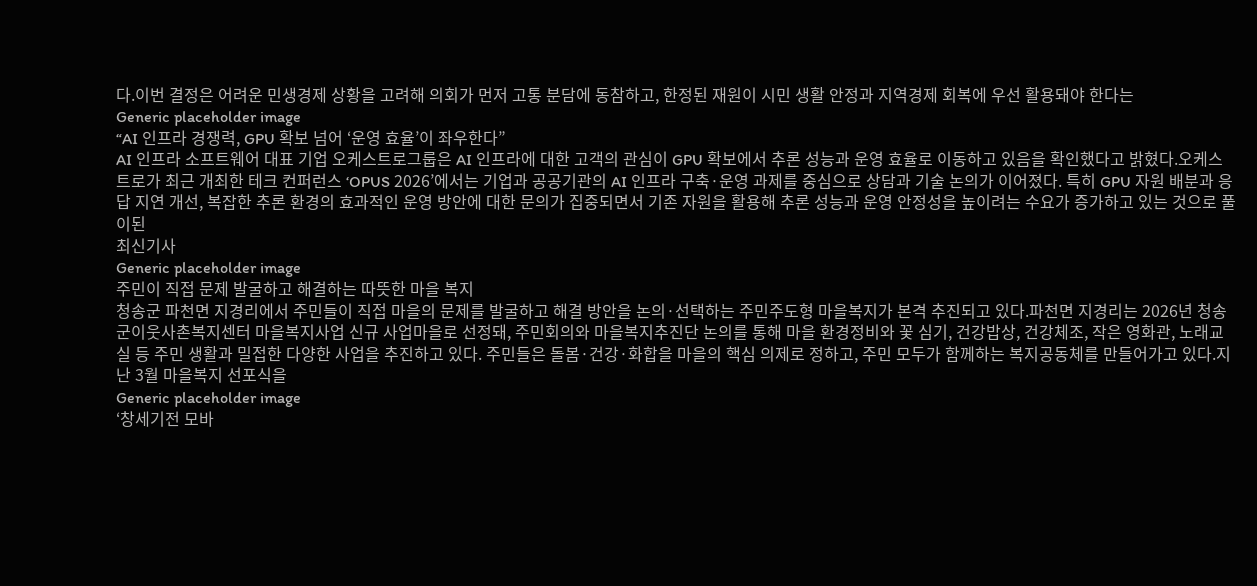다.이번 결정은 어려운 민생경제 상황을 고려해 의회가 먼저 고통 분담에 동참하고, 한정된 재원이 시민 생활 안정과 지역경제 회복에 우선 활용돼야 한다는
Generic placeholder image
“AI 인프라 경쟁력, GPU 확보 넘어 ‘운영 효율’이 좌우한다”
AI 인프라 소프트웨어 대표 기업 오케스트로그룹은 AI 인프라에 대한 고객의 관심이 GPU 확보에서 추론 성능과 운영 효율로 이동하고 있음을 확인했다고 밝혔다.오케스트로가 최근 개최한 테크 컨퍼런스 ‘OPUS 2026’에서는 기업과 공공기관의 AI 인프라 구축·운영 과제를 중심으로 상담과 기술 논의가 이어졌다. 특히 GPU 자원 배분과 응답 지연 개선, 복잡한 추론 환경의 효과적인 운영 방안에 대한 문의가 집중되면서 기존 자원을 활용해 추론 성능과 운영 안정성을 높이려는 수요가 증가하고 있는 것으로 풀이된
최신기사
Generic placeholder image
주민이 직접 문제 발굴하고 해결하는 따뜻한 마을 복지
청송군 파천면 지경리에서 주민들이 직접 마을의 문제를 발굴하고 해결 방안을 논의·선택하는 주민주도형 마을복지가 본격 추진되고 있다.파천면 지경리는 2026년 청송군이웃사촌복지센터 마을복지사업 신규 사업마을로 선정돼, 주민회의와 마을복지추진단 논의를 통해 마을 환경정비와 꽃 심기, 건강밥상, 건강체조, 작은 영화관, 노래교실 등 주민 생활과 밀접한 다양한 사업을 추진하고 있다. 주민들은 돌봄·건강·화합을 마을의 핵심 의제로 정하고, 주민 모두가 함께하는 복지공동체를 만들어가고 있다.지난 3월 마을복지 선포식을
Generic placeholder image
‘창세기전 모바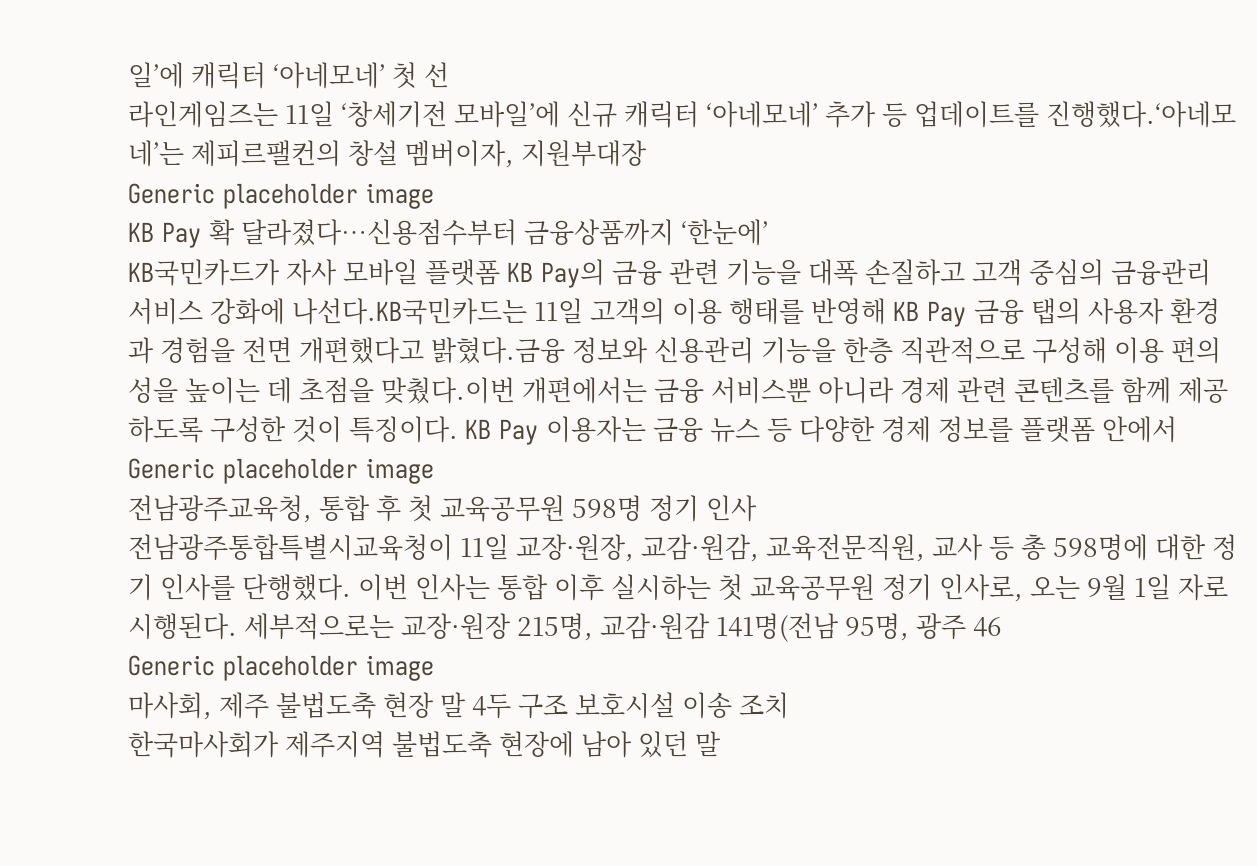일’에 캐릭터 ‘아네모네’ 첫 선
라인게임즈는 11일 ‘창세기전 모바일’에 신규 캐릭터 ‘아네모네’ 추가 등 업데이트를 진행했다.‘아네모네’는 제피르팰컨의 창설 멤버이자, 지원부대장
Generic placeholder image
KB Pay 확 달라졌다…신용점수부터 금융상품까지 ‘한눈에’
KB국민카드가 자사 모바일 플랫폼 KB Pay의 금융 관련 기능을 대폭 손질하고 고객 중심의 금융관리 서비스 강화에 나선다.KB국민카드는 11일 고객의 이용 행태를 반영해 KB Pay 금융 탭의 사용자 환경과 경험을 전면 개편했다고 밝혔다.금융 정보와 신용관리 기능을 한층 직관적으로 구성해 이용 편의성을 높이는 데 초점을 맞췄다.이번 개편에서는 금융 서비스뿐 아니라 경제 관련 콘텐츠를 함께 제공하도록 구성한 것이 특징이다. KB Pay 이용자는 금융 뉴스 등 다양한 경제 정보를 플랫폼 안에서
Generic placeholder image
전남광주교육청, 통합 후 첫 교육공무원 598명 정기 인사
전남광주통합특별시교육청이 11일 교장·원장, 교감·원감, 교육전문직원, 교사 등 총 598명에 대한 정기 인사를 단행했다. 이번 인사는 통합 이후 실시하는 첫 교육공무원 정기 인사로, 오는 9월 1일 자로 시행된다. 세부적으로는 교장·원장 215명, 교감·원감 141명(전남 95명, 광주 46
Generic placeholder image
마사회, 제주 불법도축 현장 말 4두 구조 보호시설 이송 조치
한국마사회가 제주지역 불법도축 현장에 남아 있던 말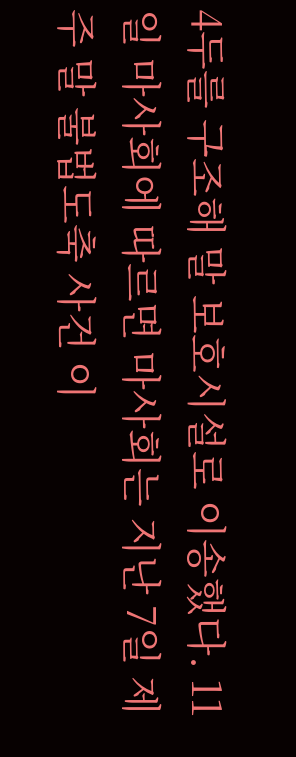4두를 구조해 말 보호시설로 이송했다. 11일 마사회에 따르면 마사회는 지난 7일 제주 말 불법도축 사건 이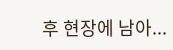후 현장에 남아...